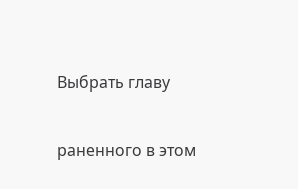Выбрать главу

раненного в этом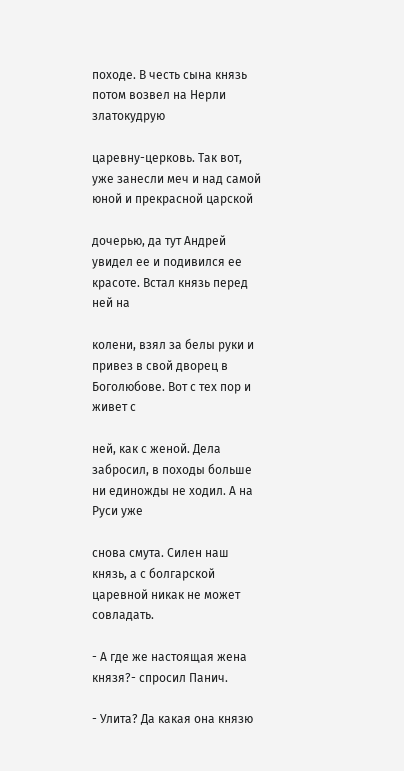походе. В честь сына князь потом возвел на Нерли златокудрую

царевну-церковь. Так вот, уже занесли меч и над самой юной и прекрасной царской

дочерью, да тут Андрей увидел ее и подивился ее красоте. Встал князь перед ней на

колени, взял за белы руки и привез в свой дворец в Боголюбове. Вот с тех пор и живет с

ней, как с женой. Дела забросил, в походы больше ни единожды не ходил. А на Руси уже

снова смута. Силен наш князь, а с болгарской царевной никак не может совладать.

- А где же настоящая жена князя?- спросил Панич.

- Улита? Да какая она князю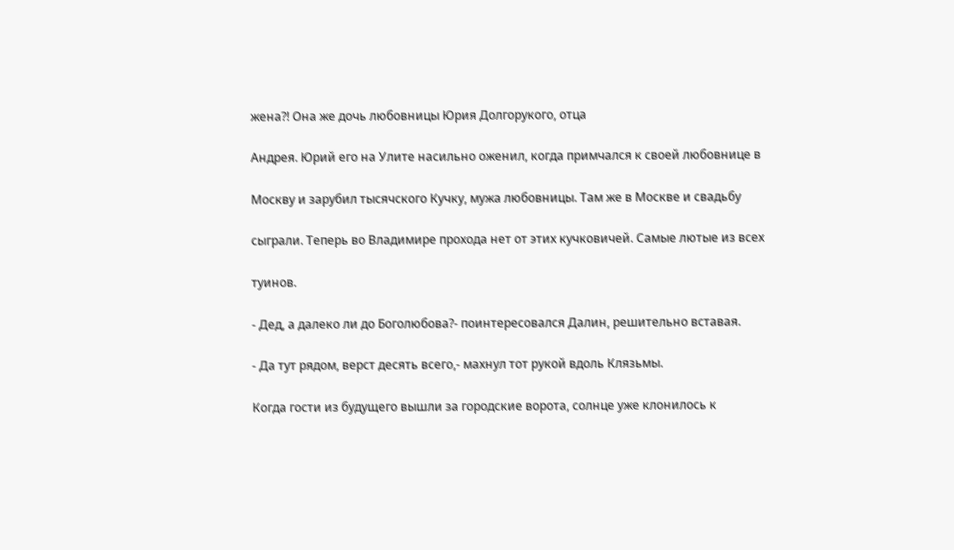жена?! Она же дочь любовницы Юрия Долгорукого, отца

Андрея. Юрий его на Улите насильно оженил, когда примчался к своей любовнице в

Москву и зарубил тысячского Кучку, мужа любовницы. Там же в Москве и свадьбу

сыграли. Теперь во Владимире прохода нет от этих кучковичей. Самые лютые из всех

туинов.

- Дед, а далеко ли до Боголюбова?- поинтересовался Далин, решительно вставая.

- Да тут рядом, верст десять всего,- махнул тот рукой вдоль Клязьмы.

Когда гости из будущего вышли за городские ворота, солнце уже клонилось к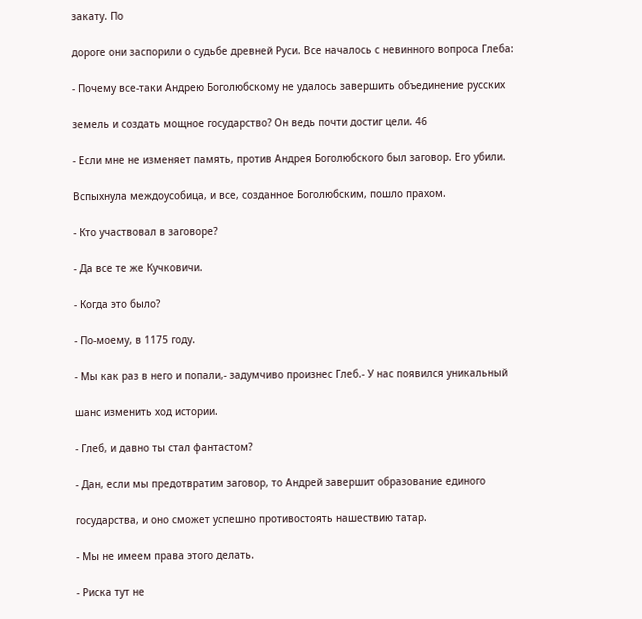закату. По

дороге они заспорили о судьбе древней Руси. Все началось с невинного вопроса Глеба:

- Почему все-таки Андрею Боголюбскому не удалось завершить объединение русских

земель и создать мощное государство? Он ведь почти достиг цели. 46

- Если мне не изменяет память, против Андрея Боголюбского был заговор. Его убили.

Вспыхнула междоусобица, и все, созданное Боголюбским, пошло прахом.

- Кто участвовал в заговоре?

- Да все те же Кучковичи.

- Когда это было?

- По-моему, в 1175 году.

- Мы как раз в него и попали,- задумчиво произнес Глеб.- У нас появился уникальный

шанс изменить ход истории.

- Глеб, и давно ты стал фантастом?

- Дан, если мы предотвратим заговор, то Андрей завершит образование единого

государства, и оно сможет успешно противостоять нашествию татар.

- Мы не имеем права этого делать.

- Риска тут не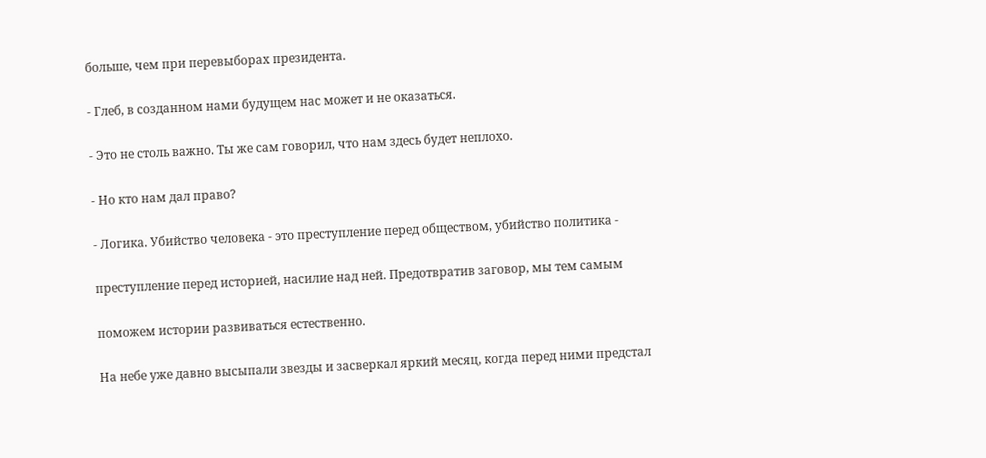больше, чем при перевыборах президента.

- Глеб, в созданном нами будущем нас может и не оказаться.

- Это не столь важно. Ты же сам говорил, что нам здесь будет неплохо.

- Но кто нам дал право?

- Логика. Убийство человека - это преступление перед обществом, убийство политика -

преступление перед историей, насилие над ней. Предотвратив заговор, мы тем самым

поможем истории развиваться естественно.

На небе уже давно высыпали звезды и засверкал яркий месяц, когда перед ними предстал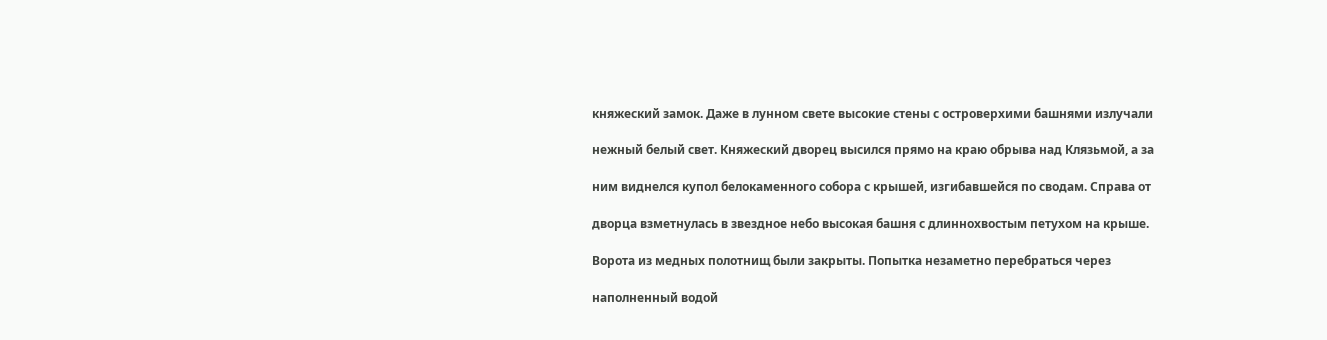княжеский замок. Даже в лунном свете высокие стены с островерхими башнями излучали

нежный белый свет. Княжеский дворец высился прямо на краю обрыва над Клязьмой, а за

ним виднелся купол белокаменного собора с крышей, изгибавшейся по сводам. Справа от

дворца взметнулась в звездное небо высокая башня с длиннохвостым петухом на крыше.

Ворота из медных полотнищ были закрыты. Попытка незаметно перебраться через

наполненный водой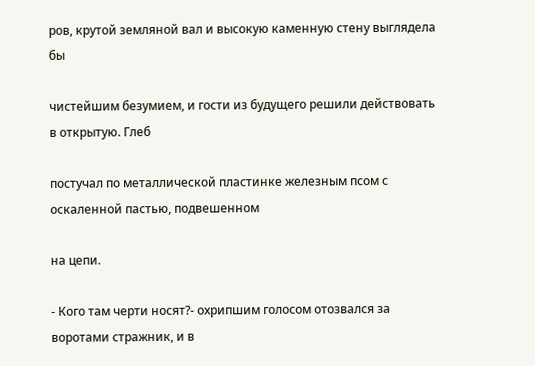ров, крутой земляной вал и высокую каменную стену выглядела бы

чистейшим безумием, и гости из будущего решили действовать в открытую. Глеб

постучал по металлической пластинке железным псом с оскаленной пастью, подвешенном

на цепи.

- Кого там черти носят?- охрипшим голосом отозвался за воротами стражник, и в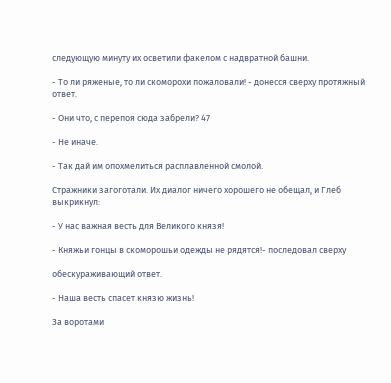следующую минуту их осветили факелом с надвратной башни.

- То ли ряженые, то ли скоморохи пожаловали! - донесся сверху протяжный ответ.

- Они что, с перепоя сюда забрели? 47

- Не иначе.

- Так дай им опохмелиться расплавленной смолой.

Стражники загоготали. Их диалог ничего хорошего не обещал, и Глеб выкрикнул:

- У нас важная весть для Великого князя!

- Княжьи гонцы в скоморошьи одежды не рядятся!- последовал сверху

обескураживающий ответ.

- Наша весть спасет князю жизнь!

За воротами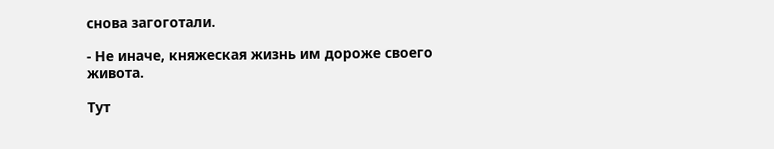снова загоготали.

- Не иначе, княжеская жизнь им дороже своего живота.

Тут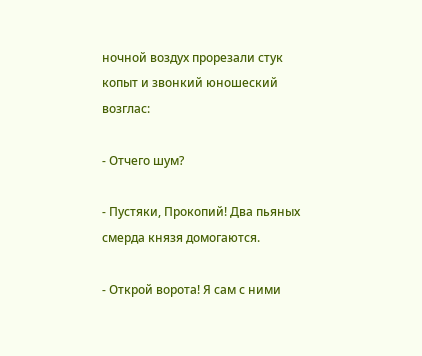ночной воздух прорезали стук копыт и звонкий юношеский возглас:

- Отчего шум?

- Пустяки, Прокопий! Два пьяных смерда князя домогаются.

- Открой ворота! Я сам с ними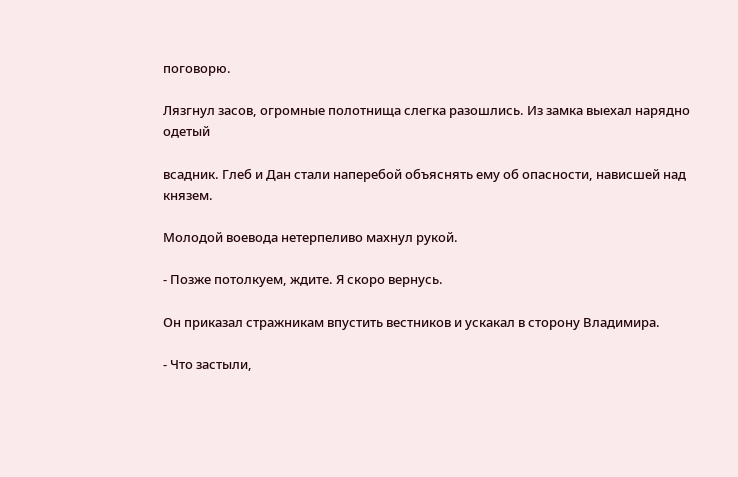поговорю.

Лязгнул засов, огромные полотнища слегка разошлись. Из замка выехал нарядно одетый

всадник. Глеб и Дан стали наперебой объяснять ему об опасности, нависшей над князем.

Молодой воевода нетерпеливо махнул рукой.

- Позже потолкуем, ждите. Я скоро вернусь.

Он приказал стражникам впустить вестников и ускакал в сторону Владимира.

- Что застыли,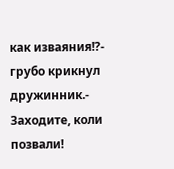как изваяния!?- грубо крикнул дружинник.- Заходите, коли позвали!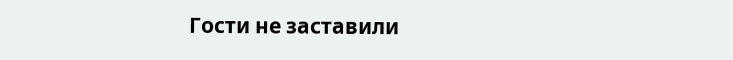Гости не заставили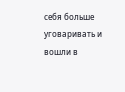себя больше уговаривать и вошли в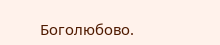Боголюбово.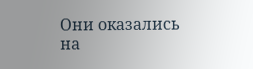Они оказались на